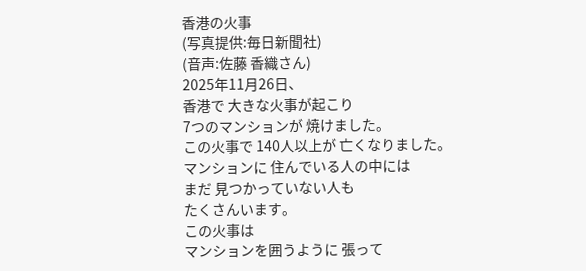香港の火事
(写真提供:毎日新聞社)
(音声:佐藤 香織さん)
2025年11月26日、
香港で 大きな火事が起こり
7つのマンションが 焼けました。
この火事で 140人以上が 亡くなりました。
マンションに 住んでいる人の中には
まだ 見つかっていない人も
たくさんいます。
この火事は
マンションを囲うように 張って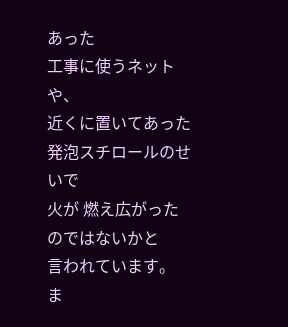あった
工事に使うネットや、
近くに置いてあった 発泡スチロールのせいで
火が 燃え広がったのではないかと
言われています。
ま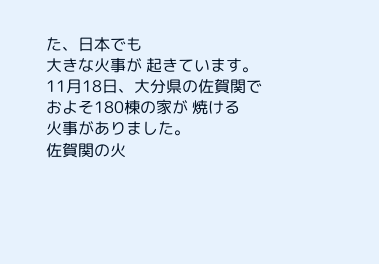た、日本でも
大きな火事が 起きています。
11月18日、大分県の佐賀関で
およそ180棟の家が 焼ける
火事がありました。
佐賀関の火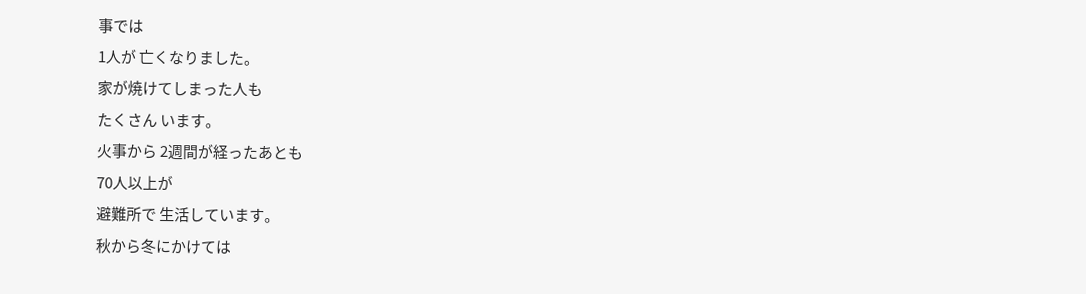事では
1人が 亡くなりました。
家が焼けてしまった人も
たくさん います。
火事から 2週間が経ったあとも
70人以上が
避難所で 生活しています。
秋から冬にかけては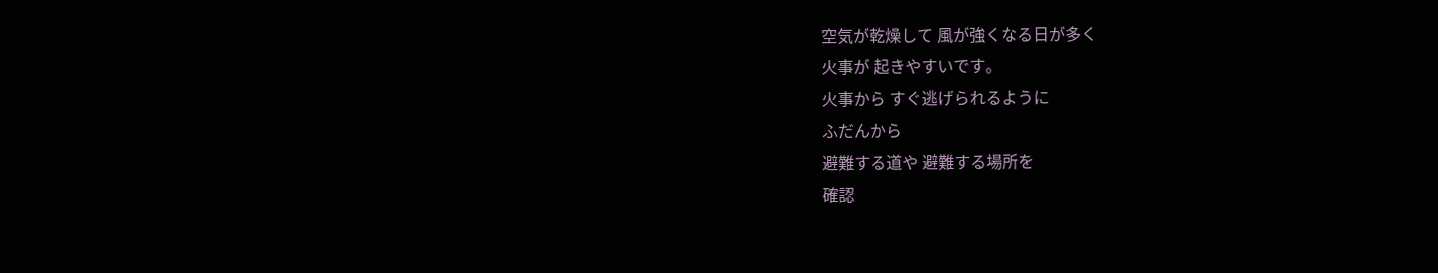空気が乾燥して 風が強くなる日が多く
火事が 起きやすいです。
火事から すぐ逃げられるように
ふだんから
避難する道や 避難する場所を
確認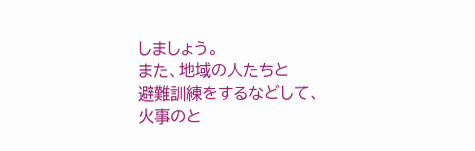しましょう。
また、地域の人たちと
避難訓練をするなどして、
火事のと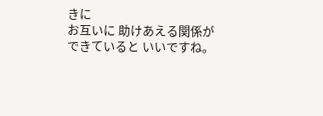きに
お互いに 助けあえる関係が
できていると いいですね。